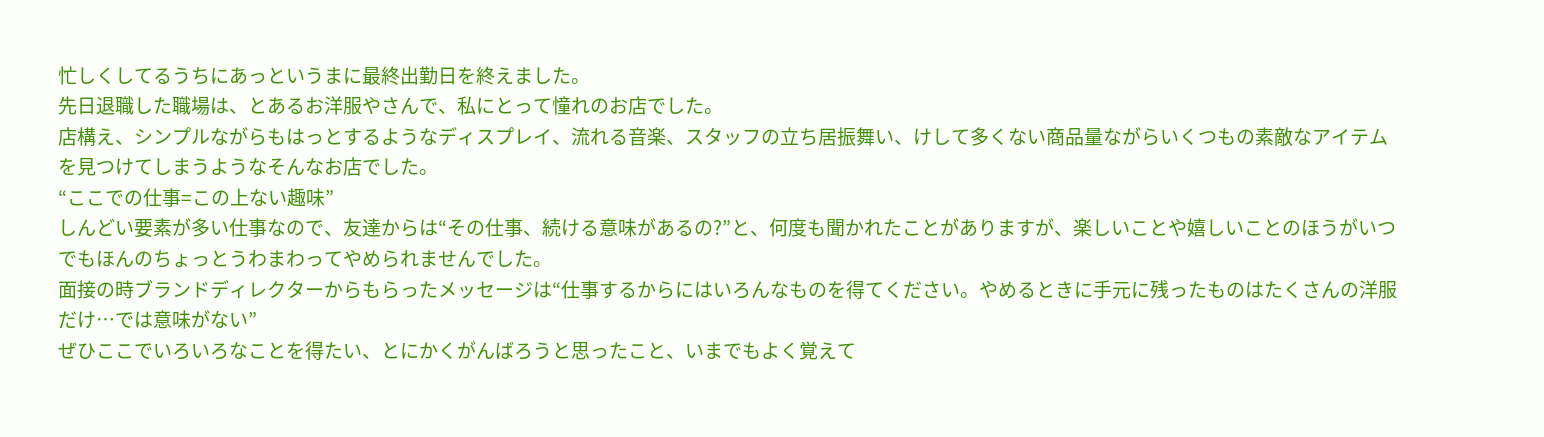忙しくしてるうちにあっというまに最終出勤日を終えました。
先日退職した職場は、とあるお洋服やさんで、私にとって憧れのお店でした。
店構え、シンプルながらもはっとするようなディスプレイ、流れる音楽、スタッフの立ち居振舞い、けして多くない商品量ながらいくつもの素敵なアイテムを見つけてしまうようなそんなお店でした。
“ここでの仕事=この上ない趣味”
しんどい要素が多い仕事なので、友達からは“その仕事、続ける意味があるの?”と、何度も聞かれたことがありますが、楽しいことや嬉しいことのほうがいつでもほんのちょっとうわまわってやめられませんでした。
面接の時ブランドディレクターからもらったメッセージは“仕事するからにはいろんなものを得てください。やめるときに手元に残ったものはたくさんの洋服だけ…では意味がない”
ぜひここでいろいろなことを得たい、とにかくがんばろうと思ったこと、いまでもよく覚えて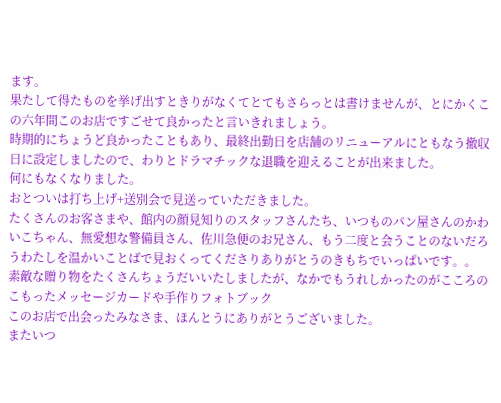ます。
果たして得たものを挙げ出すときりがなくてとてもさらっとは書けませんが、とにかくこの六年間このお店ですごせて良かったと言いきれましょう。
時期的にちょうど良かったこともあり、最終出勤日を店舗のリニューアルにともなう撤収日に設定しましたので、わりとドラマチックな退職を迎えることが出来ました。
何にもなくなりました。
おとついは打ち上げ+送別会で見送っていただきました。
たくさんのお客さまや、館内の顔見知りのスタッフさんたち、いつものパン屋さんのかわいこちゃん、無愛想な警備員さん、佐川急便のお兄さん、もう二度と会うことのないだろうわたしを温かいことばで見おくってくださりありがとうのきもちでいっぱいです。。
素敵な贈り物をたくさんちょうだいいたしましたが、なかでもうれしかったのがこころのこもったメッセージカードや手作りフォトブック
このお店で出会ったみなさま、ほんとうにありがとうございました。
またいつ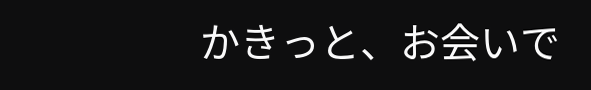かきっと、お会いで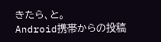きたら、と。
Android携帯からの投稿